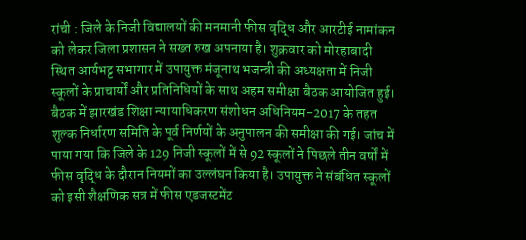रांची : जिले के निजी विद्यालयों की मनमानी फीस वृद्धि और आरटीई नामांकन को लेकर जिला प्रशासन ने सख्त रुख अपनाया है। शुक्रवार को मोरहाबादी स्थित आर्यभट्ट सभागार में उपायुक्त मंजूनाथ भजन्त्री की अध्यक्षता में निजी स्कूलों के प्राचार्यों और प्रतिनिधियों के साथ अहम समीक्षा बैठक आयोजित हुई।
बैठक में झारखंड शिक्षा न्यायाधिकरण संशोधन अधिनियम-2017 के तहत शुल्क निर्धारण समिति के पूर्व निर्णयों के अनुपालन की समीक्षा की गई। जांच में पाया गया कि जिले के 129 निजी स्कूलों में से 92 स्कूलों ने पिछले तीन वर्षों में फीस वृद्धि के दौरान नियमों का उल्लंघन किया है। उपायुक्त ने संबंधित स्कूलों को इसी शैक्षणिक सत्र में फीस एडजस्टमेंट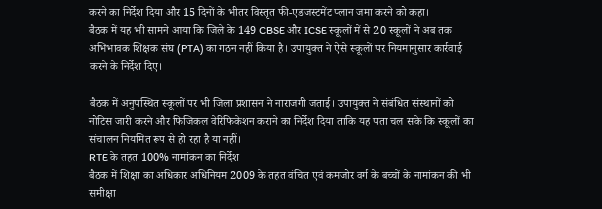करने का निर्देश दिया और 15 दिनों के भीतर विस्तृत फी-एडजस्टमेंट प्लान जमा करने को कहा।
बैठक में यह भी सामने आया कि जिले के 149 CBSE और ICSE स्कूलों में से 20 स्कूलों ने अब तक अभिभावक शिक्षक संघ (PTA) का गठन नहीं किया है। उपायुक्त ने ऐसे स्कूलों पर नियमानुसार कार्रवाई करने के निर्देश दिए।

बैठक में अनुपस्थित स्कूलों पर भी जिला प्रशासन ने नाराजगी जताई। उपायुक्त ने संबंधित संस्थानों को नोटिस जारी करने और फिजिकल वेरिफिकेशन कराने का निर्देश दिया ताकि यह पता चल सके कि स्कूलों का संचालन नियमित रूप से हो रहा है या नहीं।
RTE के तहत 100% नामांकन का निर्देश
बैठक में शिक्षा का अधिकार अधिनियम 2009 के तहत वंचित एवं कमजोर वर्ग के बच्चों के नामांकन की भी समीक्षा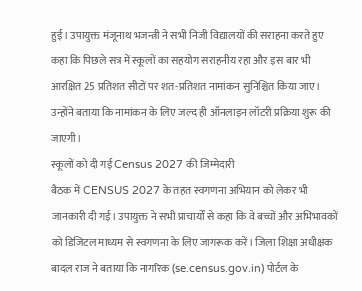हुई। उपायुक्त मंजूनाथ भजन्त्री ने सभी निजी विद्यालयों की सराहना करते हुए कहा कि पिछले सत्र में स्कूलों का सहयोग सराहनीय रहा और इस बार भी आरक्षित 25 प्रतिशत सीटों पर शत-प्रतिशत नामांकन सुनिश्चित किया जाए। उन्होंने बताया कि नामांकन के लिए जल्द ही ऑनलाइन लॉटरी प्रक्रिया शुरू की जाएगी।
स्कूलों को दी गई Census 2027 की जिम्मेदारी
बैठक में CENSUS 2027 के तहत स्वगणना अभियान को लेकर भी जानकारी दी गई। उपायुक्त ने सभी प्राचार्यों से कहा कि वे बच्चों और अभिभावकों को डिजिटल माध्यम से स्वगणना के लिए जागरूक करें। जिला शिक्षा अधीक्षक बादल राज ने बताया कि नागरिक (se.census.gov.in) पोर्टल के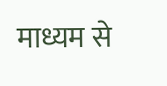माध्यम से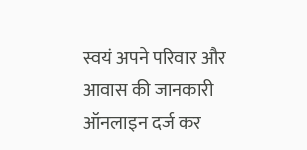स्वयं अपने परिवार और आवास की जानकारी ऑनलाइन दर्ज कर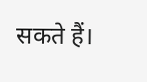सकते हैं।